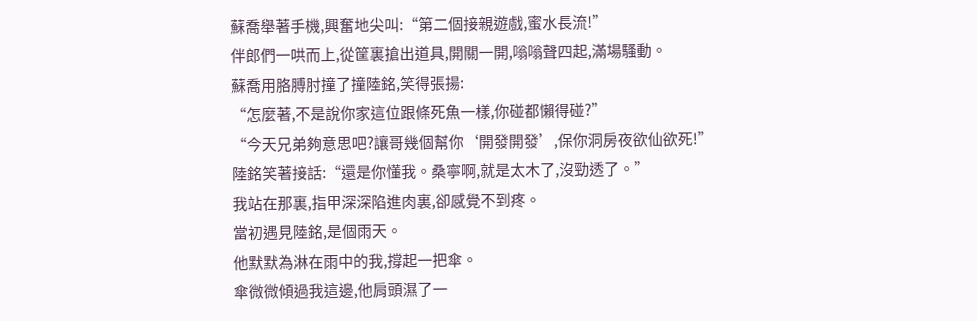蘇喬舉著手機,興奮地尖叫:“第二個接親遊戲,蜜水長流!”
伴郎們一哄而上,從筐裏搶出道具,開關一開,嗡嗡聲四起,滿場騷動。
蘇喬用胳膊肘撞了撞陸銘,笑得張揚:
“怎麼著,不是說你家這位跟條死魚一樣,你碰都懶得碰?”
“今天兄弟夠意思吧?讓哥幾個幫你‘開發開發’,保你洞房夜欲仙欲死!”
陸銘笑著接話:“還是你懂我。桑寧啊,就是太木了,沒勁透了。”
我站在那裏,指甲深深陷進肉裏,卻感覺不到疼。
當初遇見陸銘,是個雨天。
他默默為淋在雨中的我,撐起一把傘。
傘微微傾過我這邊,他肩頭濕了一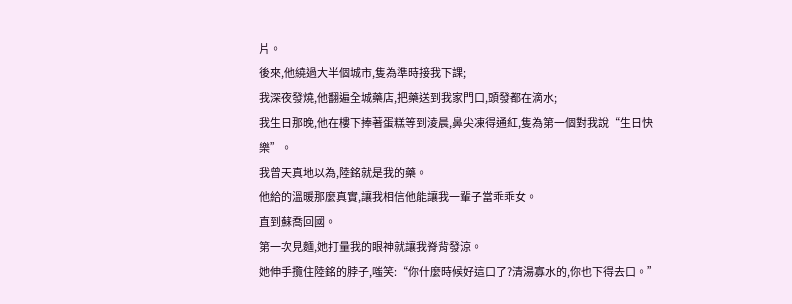片。
後來,他繞過大半個城市,隻為準時接我下課;
我深夜發燒,他翻遍全城藥店,把藥送到我家門口,頭發都在滴水;
我生日那晚,他在樓下捧著蛋糕等到淩晨,鼻尖凍得通紅,隻為第一個對我說“生日快樂”。
我曾天真地以為,陸銘就是我的藥。
他給的溫暖那麼真實,讓我相信他能讓我一輩子當乖乖女。
直到蘇喬回國。
第一次見麵,她打量我的眼神就讓我脊背發涼。
她伸手攬住陸銘的脖子,嗤笑:“你什麼時候好這口了?清湯寡水的,你也下得去口。”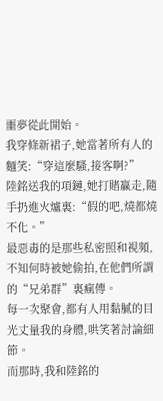噩夢從此開始。
我穿條新裙子,她當著所有人的麵笑:“穿這麼騷,接客啊?”
陸銘送我的項鏈,她打賭贏走,隨手扔進火爐裏:“假的吧,燒都燒不化。”
最惡毒的是那些私密照和視頻,不知何時被她偷拍,在他們所謂的“兄弟群”裏瘋傳。
每一次聚會,都有人用黏膩的目光丈量我的身體,哄笑著討論細節。
而那時,我和陸銘的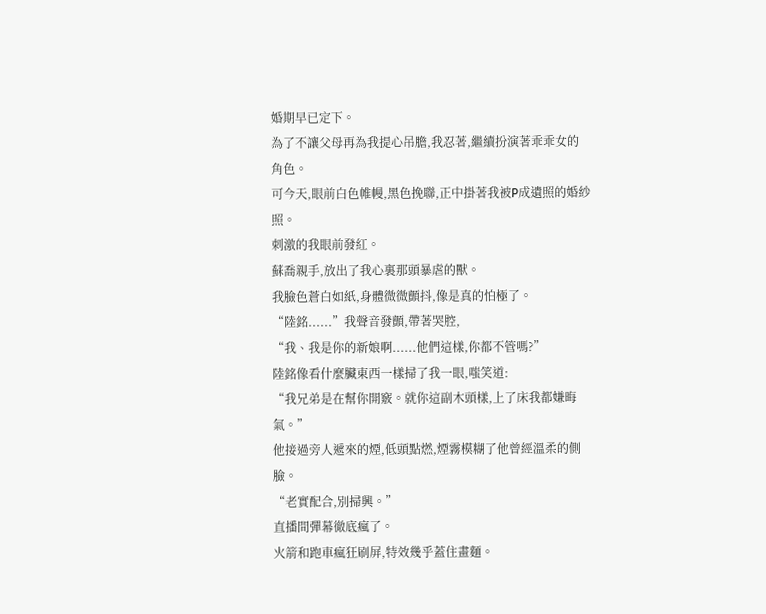婚期早已定下。
為了不讓父母再為我提心吊膽,我忍著,繼續扮演著乖乖女的角色。
可今天,眼前白色帷幔,黑色挽聯,正中掛著我被P成遺照的婚紗照。
刺激的我眼前發紅。
蘇喬親手,放出了我心裏那頭暴虐的獸。
我臉色蒼白如紙,身體微微顫抖,像是真的怕極了。
“陸銘......”我聲音發顫,帶著哭腔,
“我、我是你的新娘啊......他們這樣,你都不管嗎?”
陸銘像看什麼臟東西一樣掃了我一眼,嗤笑道:
“我兄弟是在幫你開竅。就你這副木頭樣,上了床我都嫌晦氣。”
他接過旁人遞來的煙,低頭點燃,煙霧模糊了他曾經溫柔的側臉。
“老實配合,別掃興。”
直播間彈幕徹底瘋了。
火箭和跑車瘋狂刷屏,特效幾乎蓋住畫麵。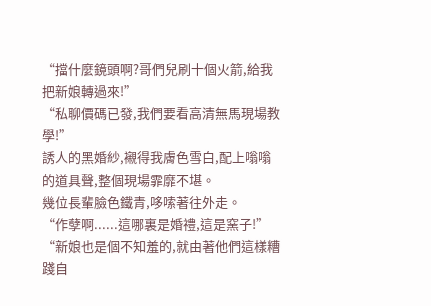“擋什麼鏡頭啊?哥們兒刷十個火箭,給我把新娘轉過來!”
“私聊價碼已發,我們要看高清無馬現場教學!”
誘人的黑婚紗,襯得我膚色雪白,配上嗡嗡的道具聲,整個現場霏靡不堪。
幾位長輩臉色鐵青,哆嗦著往外走。
“作孽啊......這哪裏是婚禮,這是窯子!”
“新娘也是個不知羞的,就由著他們這樣糟踐自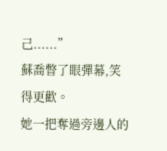己......”
蘇喬瞥了眼彈幕,笑得更歡。
她一把奪過旁邊人的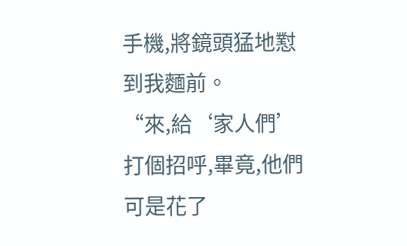手機,將鏡頭猛地懟到我麵前。
“來,給‘家人們’打個招呼,畢竟,他們可是花了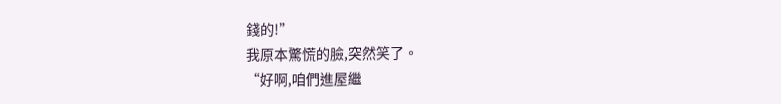錢的!”
我原本驚慌的臉,突然笑了。
“好啊,咱們進屋繼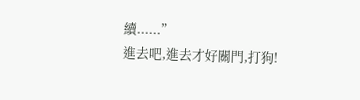續......”
進去吧,進去才好關門,打狗!